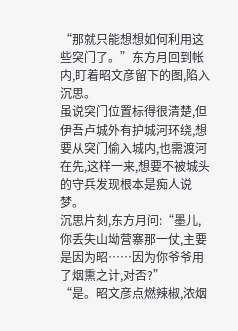“那就只能想想如何利用这些突门了。”东方月回到帐内,盯着昭文彦留下的图,陷入沉思。
虽说突门位置标得很清楚,但伊吾卢城外有护城河环绕,想要从突门偷入城内,也需渡河在先,这样一来,想要不被城头的守兵发现根本是痴人说梦。
沉思片刻,东方月问:“墨儿,你丢失山坳营寨那一仗,主要是因为昭……因为你爷爷用了烟熏之计,对否?”
“是。昭文彦点燃辣椒,浓烟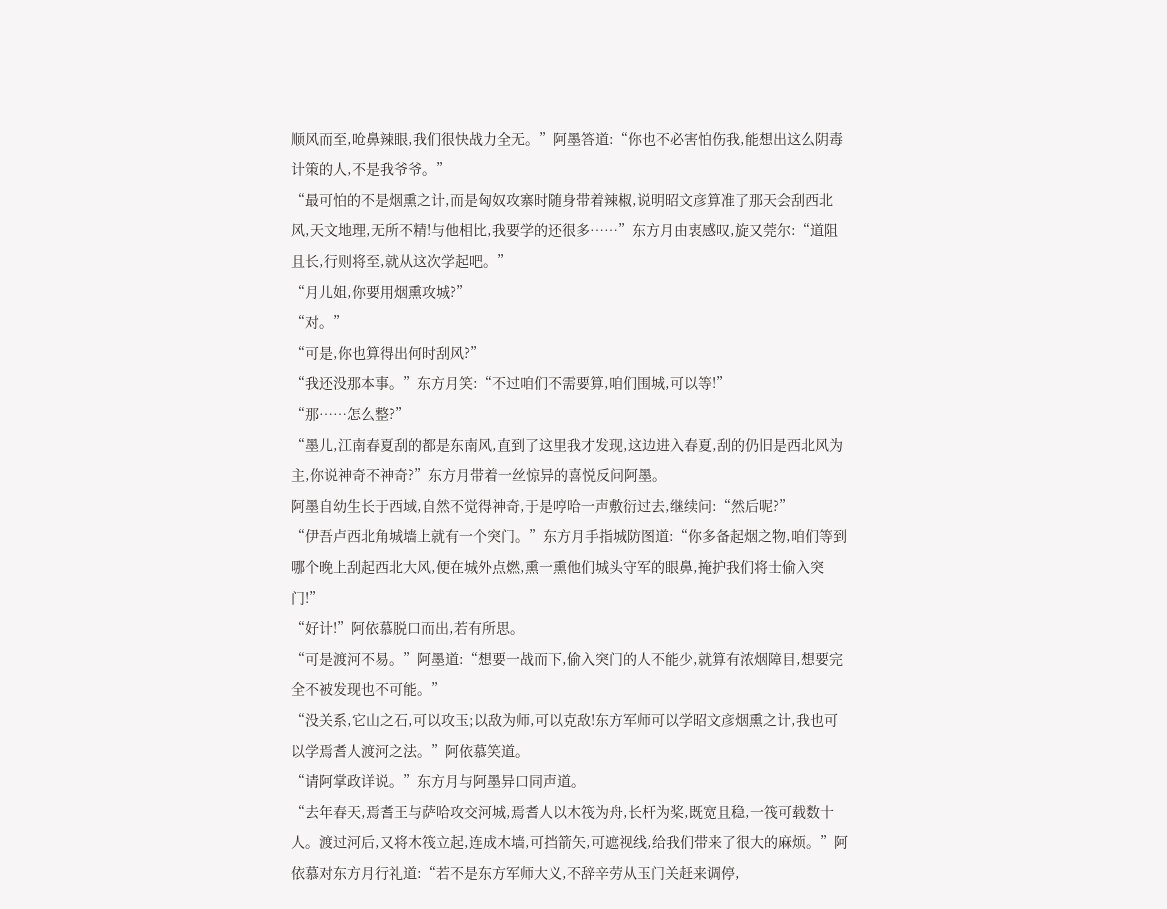顺风而至,呛鼻辣眼,我们很快战力全无。”阿墨答道:“你也不必害怕伤我,能想出这么阴毒计策的人,不是我爷爷。”
“最可怕的不是烟熏之计,而是匈奴攻寨时随身带着辣椒,说明昭文彦算准了那天会刮西北风,天文地理,无所不精!与他相比,我要学的还很多……”东方月由衷感叹,旋又莞尔:“道阻且长,行则将至,就从这次学起吧。”
“月儿姐,你要用烟熏攻城?”
“对。”
“可是,你也算得出何时刮风?”
“我还没那本事。”东方月笑:“不过咱们不需要算,咱们围城,可以等!”
“那……怎么整?”
“墨儿,江南春夏刮的都是东南风,直到了这里我才发现,这边进入春夏,刮的仍旧是西北风为主,你说神奇不神奇?”东方月带着一丝惊异的喜悦反问阿墨。
阿墨自幼生长于西域,自然不觉得神奇,于是哼哈一声敷衍过去,继续问:“然后呢?”
“伊吾卢西北角城墙上就有一个突门。”东方月手指城防图道:“你多备起烟之物,咱们等到哪个晚上刮起西北大风,便在城外点燃,熏一熏他们城头守军的眼鼻,掩护我们将士偷入突门!”
“好计!”阿依慕脱口而出,若有所思。
“可是渡河不易。”阿墨道:“想要一战而下,偷入突门的人不能少,就算有浓烟障目,想要完全不被发现也不可能。”
“没关系,它山之石,可以攻玉;以敌为师,可以克敌!东方军师可以学昭文彦烟熏之计,我也可以学焉耆人渡河之法。”阿依慕笑道。
“请阿掌政详说。”东方月与阿墨异口同声道。
“去年春天,焉耆王与萨哈攻交河城,焉耆人以木筏为舟,长杆为桨,既宽且稳,一筏可载数十人。渡过河后,又将木筏立起,连成木墙,可挡箭矢,可遮视线,给我们带来了很大的麻烦。”阿依慕对东方月行礼道:“若不是东方军师大义,不辞辛劳从玉门关赶来调停,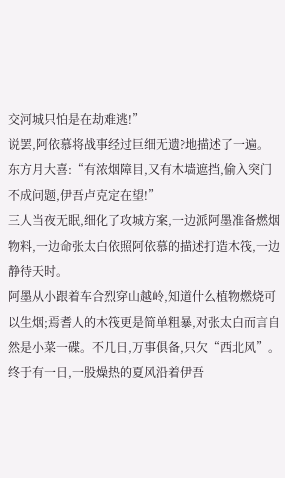交河城只怕是在劫难逃!”
说罢,阿依慕将战事经过巨细无遗?地描述了一遍。
东方月大喜:“有浓烟障目,又有木墙遮挡,偷入突门不成问题,伊吾卢克定在望!”
三人当夜无眠,细化了攻城方案,一边派阿墨准备燃烟物料,一边命张太白依照阿依慕的描述打造木筏,一边静待天时。
阿墨从小跟着车合烈穿山越岭,知道什么植物燃烧可以生烟;焉耆人的木筏更是简单粗暴,对张太白而言自然是小菜一碟。不几日,万事俱备,只欠“西北风”。
终于有一日,一股燥热的夏风沿着伊吾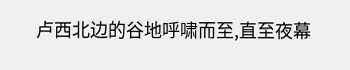卢西北边的谷地呼啸而至,直至夜幕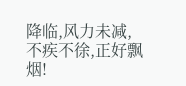降临,风力未减,不疾不徐,正好飘烟!